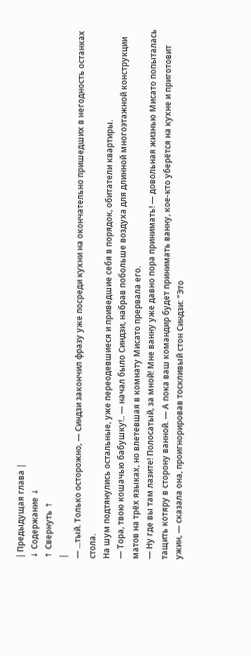| Предыдущая глава |
↓ Содержание ↓
↑ Свернуть ↑
|
— ...тый. Только осторожно, — Синдзи закончил фразу уже посреди кухни на окончательно пришедших в негодность останках стола.
На шум подтянулись остальные, уже переодевшиеся и приведшие себя в порядок, обитатели квартиры.
— Тора, твою кошачью бабушку!.. — начал было Синдзи, набрав побольше воздуха для длинной многоэтажной конструкции матов на трёх языках, но влетевшая в комнату Мисато прервала его.
— Ну где вы там лазите! Полосатый, за мной! Мне ванну уже давно пора принимать! — довольная жизнью Мисато попыталась тащить котяру в сторону ванной. — А пока ваш командир будет принимать ванну, кое-кто уберётся на кухне и приготовит ужин, — сказала она, проигнорировав тоскливый стон Синдзи: "Это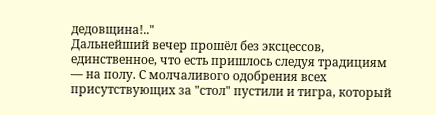дедовщина!.."
Дальнейший вечер прошёл без эксцессов, единственное, что есть пришлось следуя традициям — на полу. С молчаливого одобрения всех присутствующих за "стол" пустили и тигра, который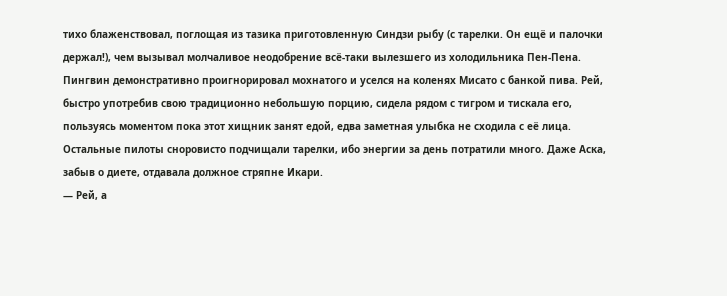тихо блаженствовал, поглощая из тазика приготовленную Синдзи рыбу (с тарелки. Он ещё и палочки держал!), чем вызывал молчаливое неодобрение всё-таки вылезшего из холодильника Пен-Пена. Пингвин демонстративно проигнорировал мохнатого и уселся на коленях Мисато с банкой пива. Рей, быстро употребив свою традиционно небольшую порцию, сидела рядом с тигром и тискала его, пользуясь моментом пока этот хищник занят едой, едва заметная улыбка не сходила с её лица. Остальные пилоты сноровисто подчищали тарелки, ибо энергии за день потратили много. Даже Аска, забыв о диете, отдавала должное стряпне Икари.
— Рей, а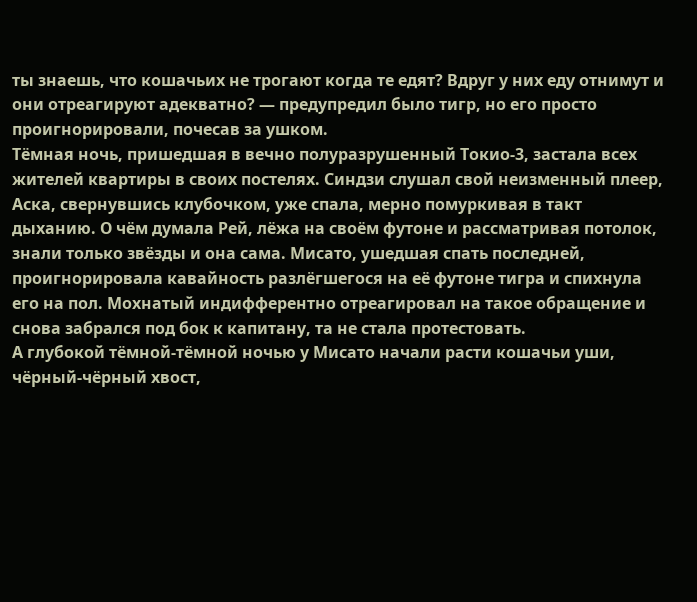ты знаешь, что кошачьих не трогают когда те едят? Вдруг у них еду отнимут и они отреагируют адекватно? — предупредил было тигр, но его просто проигнорировали, почесав за ушком.
Тёмная ночь, пришедшая в вечно полуразрушенный Токио-3, застала всех жителей квартиры в своих постелях. Синдзи слушал свой неизменный плеер, Аска, свернувшись клубочком, уже спала, мерно помуркивая в такт дыханию. О чём думала Рей, лёжа на своём футоне и рассматривая потолок, знали только звёзды и она сама. Мисато, ушедшая спать последней, проигнорировала кавайность разлёгшегося на её футоне тигра и спихнула его на пол. Мохнатый индифферентно отреагировал на такое обращение и снова забрался под бок к капитану, та не стала протестовать.
А глубокой тёмной-тёмной ночью у Мисато начали расти кошачьи уши, чёрный-чёрный хвост,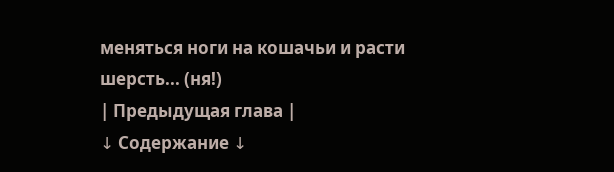меняться ноги на кошачьи и расти шерсть... (ня!)
| Предыдущая глава |
↓ Содержание ↓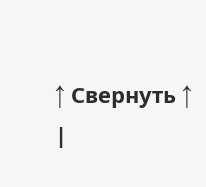↑ Свернуть ↑
|